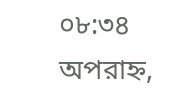০৮:৩৪ অপরাহ্ন,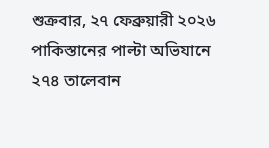শুক্রবার, ২৭ ফেব্রুয়ারী ২০২৬
পাকিস্তানের পাল্টা অভিযানে ২৭৪ তালেবান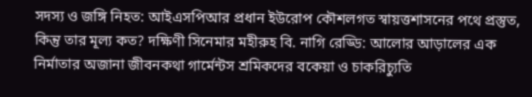সদস্য ও জঙ্গি নিহত: আইএসপিআর প্রধান ইউরোপ কৌশলগত স্বায়ত্তশাসনের পথে প্রস্তুত, কিন্তু তার মূল্য কত? দক্ষিণী সিনেমার মহীরুহ বি. নাগি রেড্ডি: আলোর আড়ালের এক নির্মাতার অজানা জীবনকথা গার্মেন্টস শ্রমিকদের বকেয়া ও চাকরিচ্যুতি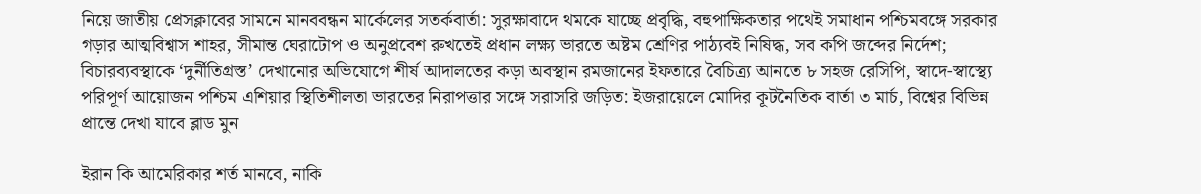নিয়ে জাতীয় প্রেসক্লাবের সামনে মানববন্ধন মার্কেলের সতর্কবার্তা: সুরক্ষাবাদে থমকে যাচ্ছে প্রবৃদ্ধি, বহুপাক্ষিকতার পথেই সমাধান পশ্চিমবঙ্গে সরকার গড়ার আত্মবিশ্বাস শাহর, সীমান্ত ঘেরাটোপ ও অনুপ্রবেশ রুখতেই প্রধান লক্ষ্য ভারতে অষ্টম শ্রেণির পাঠ্যবই নিষিদ্ধ, সব কপি জব্দের নির্দেশ; বিচারব্যবস্থাকে ‘দুর্নীতিগ্রস্ত’ দেখানোর অভিযোগে শীর্ষ আদালতের কড়া অবস্থান রমজানের ইফতারে বৈচিত্র্য আনতে ৮ সহজ রেসিপি, স্বাদে-স্বাস্থ্যে পরিপূর্ণ আয়োজন পশ্চিম এশিয়ার স্থিতিশীলতা ভারতের নিরাপত্তার সঙ্গে সরাসরি জড়িত: ইজরায়েলে মোদির কূটনৈতিক বার্তা ৩ মার্চ, বিশ্বের বিভিন্ন প্রান্তে দেখা যাবে ব্লাড মুন

ইরান কি আমেরিকার শর্ত মানবে, নাকি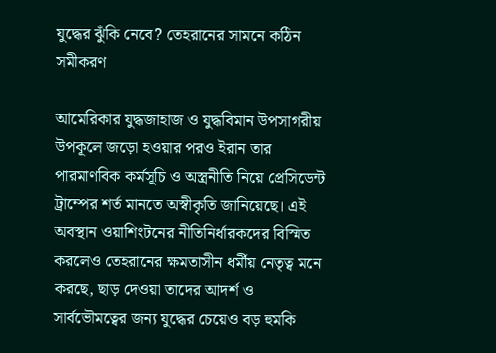যুদ্ধের ঝুঁকি নেবে? তেহরানের সামনে কঠিন সমীকরণ

আমেরিকার যুদ্ধজাহাজ ও যুদ্ধবিমান উপসাগরীয় উপকূলে জড়ো হওয়ার পরও ইরান তার পারমাণবিক কর্মসূচি ও অস্ত্রনীতি নিয়ে প্রেসিডেন্ট ট্রাম্পের শর্ত মানতে অস্বীকৃতি জানিয়েছে। এই অবস্থান ওয়াশিংটনের নীতিনির্ধারকদের বিস্মিত করলেও তেহরানের ক্ষমতাসীন ধর্মীয় নেতৃত্ব মনে করছে, ছাড় দেওয়া তাদের আদর্শ ও সার্বভৌমত্বের জন্য যুদ্ধের চেয়েও বড় হুমকি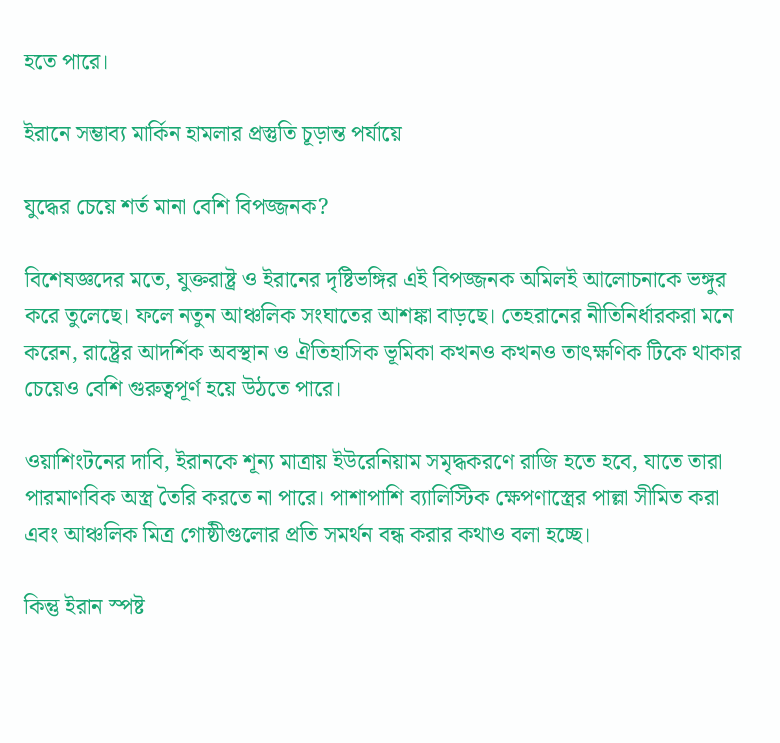হতে পারে।

ইরানে সম্ভাব্য মার্কিন হামলার প্রস্তুতি চূড়ান্ত পর্যায়ে

যুদ্ধের চেয়ে শর্ত মানা বেশি বিপজ্জনক?

বিশেষজ্ঞদের মতে, যুক্তরাষ্ট্র ও ইরানের দৃষ্টিভঙ্গির এই বিপজ্জনক অমিলই আলোচনাকে ভঙ্গুর করে তুলেছে। ফলে নতুন আঞ্চলিক সংঘাতের আশঙ্কা বাড়ছে। তেহরানের নীতিনির্ধারকরা মনে করেন, রাষ্ট্রের আদর্শিক অবস্থান ও ঐতিহাসিক ভূমিকা কখনও কখনও তাৎক্ষণিক টিকে থাকার চেয়েও বেশি গুরুত্বপূর্ণ হয়ে উঠতে পারে।

ওয়াশিংটনের দাবি, ইরানকে শূন্য মাত্রায় ইউরেনিয়াম সমৃদ্ধকরণে রাজি হতে হবে, যাতে তারা পারমাণবিক অস্ত্র তৈরি করতে না পারে। পাশাপাশি ব্যালিস্টিক ক্ষেপণাস্ত্রের পাল্লা সীমিত করা এবং আঞ্চলিক মিত্র গোষ্ঠীগুলোর প্রতি সমর্থন বন্ধ করার কথাও বলা হচ্ছে।

কিন্তু ইরান স্পষ্ট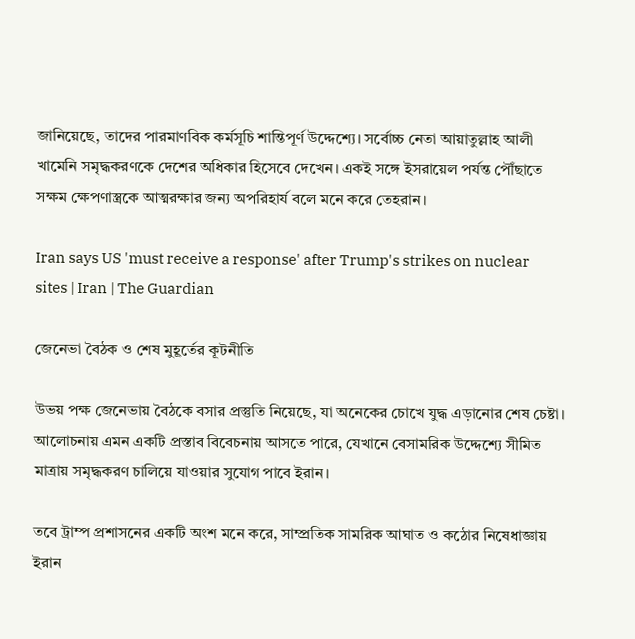জানিয়েছে, তাদের পারমাণবিক কর্মসূচি শান্তিপূর্ণ উদ্দেশ্যে। সর্বোচ্চ নেতা আয়াতুল্লাহ আলী খামেনি সমৃদ্ধকরণকে দেশের অধিকার হিসেবে দেখেন। একই সঙ্গে ইসরায়েল পর্যন্ত পৌঁছাতে সক্ষম ক্ষেপণাস্ত্রকে আত্মরক্ষার জন্য অপরিহার্য বলে মনে করে তেহরান।

Iran says US 'must receive a response' after Trump's strikes on nuclear  sites | Iran | The Guardian

জেনেভা বৈঠক ও শেষ মুহূর্তের কূটনীতি

উভয় পক্ষ জেনেভায় বৈঠকে বসার প্রস্তুতি নিয়েছে, যা অনেকের চোখে যুদ্ধ এড়ানোর শেষ চেষ্টা। আলোচনায় এমন একটি প্রস্তাব বিবেচনায় আসতে পারে, যেখানে বেসামরিক উদ্দেশ্যে সীমিত মাত্রায় সমৃদ্ধকরণ চালিয়ে যাওয়ার সুযোগ পাবে ইরান।

তবে ট্রাম্প প্রশাসনের একটি অংশ মনে করে, সাম্প্রতিক সামরিক আঘাত ও কঠোর নিষেধাজ্ঞায় ইরান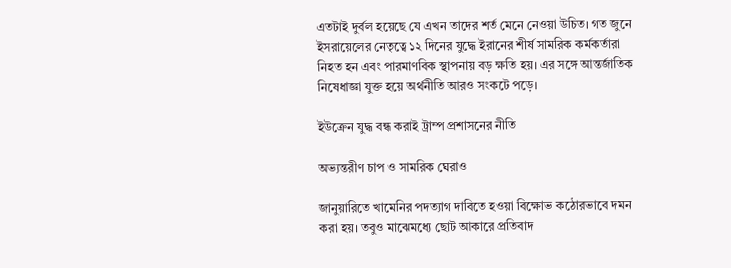এতটাই দুর্বল হয়েছে যে এখন তাদের শর্ত মেনে নেওয়া উচিত। গত জুনে ইসরায়েলের নেতৃত্বে ১২ দিনের যুদ্ধে ইরানের শীর্ষ সামরিক কর্মকর্তারা নিহত হন এবং পারমাণবিক স্থাপনায় বড় ক্ষতি হয়। এর সঙ্গে আন্তর্জাতিক নিষেধাজ্ঞা যুক্ত হয়ে অর্থনীতি আরও সংকটে পড়ে।

ইউক্রেন যুদ্ধ বন্ধ করাই ট্রাম্প প্রশাসনের নীতি

অভ্যন্তরীণ চাপ ও সামরিক ঘেরাও

জানুয়ারিতে খামেনির পদত্যাগ দাবিতে হওয়া বিক্ষোভ কঠোরভাবে দমন করা হয়। তবুও মাঝেমধ্যে ছোট আকারে প্রতিবাদ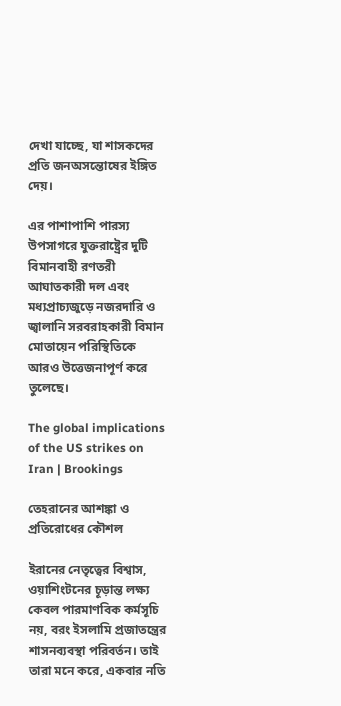দেখা যাচ্ছে, যা শাসকদের প্রতি জনঅসন্তোষের ইঙ্গিত দেয়।

এর পাশাপাশি পারস্য উপসাগরে যুক্তরাষ্ট্রের দুটি বিমানবাহী রণতরী আঘাতকারী দল এবং মধ্যপ্রাচ্যজুড়ে নজরদারি ও জ্বালানি সরবরাহকারী বিমান মোতায়েন পরিস্থিতিকে আরও উত্তেজনাপূর্ণ করে তুলেছে।

The global implications of the US strikes on Iran | Brookings

তেহরানের আশঙ্কা ও প্রতিরোধের কৌশল

ইরানের নেতৃত্বের বিশ্বাস, ওয়াশিংটনের চূড়ান্ত লক্ষ্য কেবল পারমাণবিক কর্মসূচি নয়, বরং ইসলামি প্রজাতন্ত্রের শাসনব্যবস্থা পরিবর্তন। তাই তারা মনে করে, একবার নতি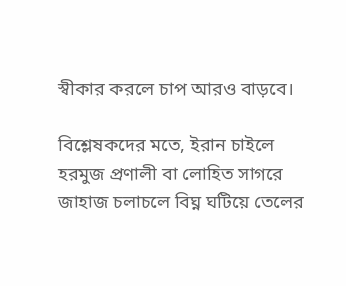স্বীকার করলে চাপ আরও বাড়বে।

বিশ্লেষকদের মতে, ইরান চাইলে হরমুজ প্রণালী বা লোহিত সাগরে জাহাজ চলাচলে বিঘ্ন ঘটিয়ে তেলের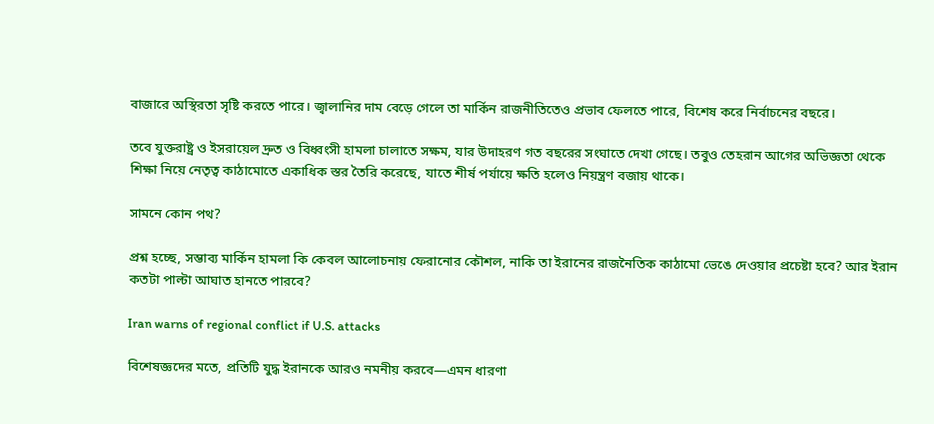বাজারে অস্থিরতা সৃষ্টি করতে পারে। জ্বালানির দাম বেড়ে গেলে তা মার্কিন রাজনীতিতেও প্রভাব ফেলতে পারে, বিশেষ করে নির্বাচনের বছরে।

তবে যুক্তরাষ্ট্র ও ইসরায়েল দ্রুত ও বিধ্বংসী হামলা চালাতে সক্ষম, যার উদাহরণ গত বছরের সংঘাতে দেখা গেছে। তবুও তেহরান আগের অভিজ্ঞতা থেকে শিক্ষা নিয়ে নেতৃত্ব কাঠামোতে একাধিক স্তর তৈরি করেছে, যাতে শীর্ষ পর্যায়ে ক্ষতি হলেও নিয়ন্ত্রণ বজায় থাকে।

সামনে কোন পথ?

প্রশ্ন হচ্ছে, সম্ভাব্য মার্কিন হামলা কি কেবল আলোচনায় ফেরানোর কৌশল, নাকি তা ইরানের রাজনৈতিক কাঠামো ভেঙে দেওয়ার প্রচেষ্টা হবে? আর ইরান কতটা পাল্টা আঘাত হানতে পারবে?

Iran warns of regional conflict if U.S. attacks

বিশেষজ্ঞদের মতে, প্রতিটি যুদ্ধ ইরানকে আরও নমনীয় করবে—এমন ধারণা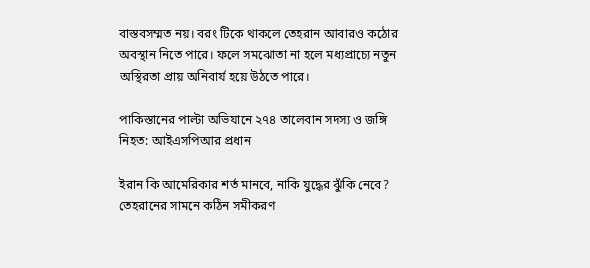বাস্তবসম্মত নয়। বরং টিকে থাকলে তেহরান আবারও কঠোর অবস্থান নিতে পারে। ফলে সমঝোতা না হলে মধ্যপ্রাচ্যে নতুন অস্থিরতা প্রায় অনিবার্য হয়ে উঠতে পারে।

পাকিস্তানের পাল্টা অভিযানে ২৭৪ তালেবান সদস্য ও জঙ্গি নিহত: আইএসপিআর প্রধান

ইরান কি আমেরিকার শর্ত মানবে, নাকি যুদ্ধের ঝুঁকি নেবে? তেহরানের সামনে কঠিন সমীকরণ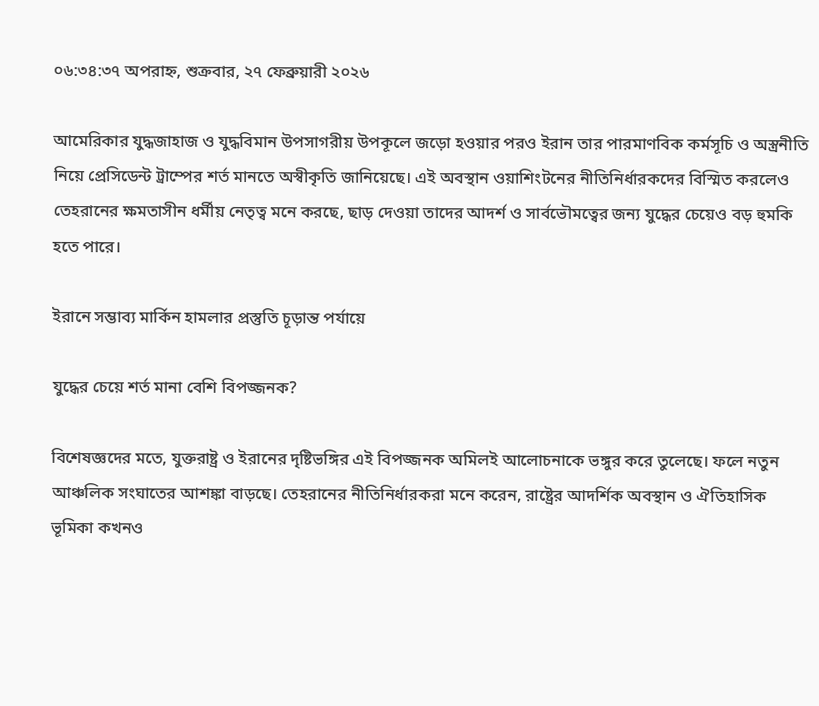০৬:৩৪:৩৭ অপরাহ্ন, শুক্রবার, ২৭ ফেব্রুয়ারী ২০২৬

আমেরিকার যুদ্ধজাহাজ ও যুদ্ধবিমান উপসাগরীয় উপকূলে জড়ো হওয়ার পরও ইরান তার পারমাণবিক কর্মসূচি ও অস্ত্রনীতি নিয়ে প্রেসিডেন্ট ট্রাম্পের শর্ত মানতে অস্বীকৃতি জানিয়েছে। এই অবস্থান ওয়াশিংটনের নীতিনির্ধারকদের বিস্মিত করলেও তেহরানের ক্ষমতাসীন ধর্মীয় নেতৃত্ব মনে করছে, ছাড় দেওয়া তাদের আদর্শ ও সার্বভৌমত্বের জন্য যুদ্ধের চেয়েও বড় হুমকি হতে পারে।

ইরানে সম্ভাব্য মার্কিন হামলার প্রস্তুতি চূড়ান্ত পর্যায়ে

যুদ্ধের চেয়ে শর্ত মানা বেশি বিপজ্জনক?

বিশেষজ্ঞদের মতে, যুক্তরাষ্ট্র ও ইরানের দৃষ্টিভঙ্গির এই বিপজ্জনক অমিলই আলোচনাকে ভঙ্গুর করে তুলেছে। ফলে নতুন আঞ্চলিক সংঘাতের আশঙ্কা বাড়ছে। তেহরানের নীতিনির্ধারকরা মনে করেন, রাষ্ট্রের আদর্শিক অবস্থান ও ঐতিহাসিক ভূমিকা কখনও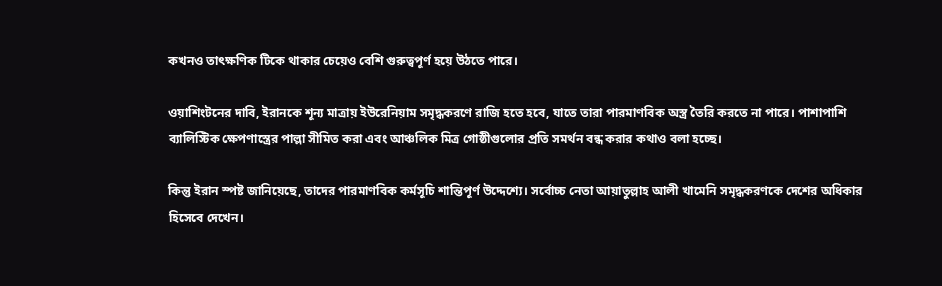কখনও তাৎক্ষণিক টিকে থাকার চেয়েও বেশি গুরুত্বপূর্ণ হয়ে উঠতে পারে।

ওয়াশিংটনের দাবি, ইরানকে শূন্য মাত্রায় ইউরেনিয়াম সমৃদ্ধকরণে রাজি হতে হবে, যাতে তারা পারমাণবিক অস্ত্র তৈরি করতে না পারে। পাশাপাশি ব্যালিস্টিক ক্ষেপণাস্ত্রের পাল্লা সীমিত করা এবং আঞ্চলিক মিত্র গোষ্ঠীগুলোর প্রতি সমর্থন বন্ধ করার কথাও বলা হচ্ছে।

কিন্তু ইরান স্পষ্ট জানিয়েছে, তাদের পারমাণবিক কর্মসূচি শান্তিপূর্ণ উদ্দেশ্যে। সর্বোচ্চ নেতা আয়াতুল্লাহ আলী খামেনি সমৃদ্ধকরণকে দেশের অধিকার হিসেবে দেখেন।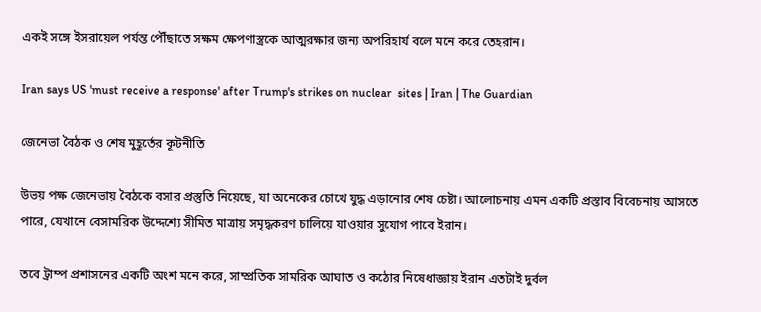একই সঙ্গে ইসরায়েল পর্যন্ত পৌঁছাতে সক্ষম ক্ষেপণাস্ত্রকে আত্মরক্ষার জন্য অপরিহার্য বলে মনে করে তেহরান।

Iran says US 'must receive a response' after Trump's strikes on nuclear  sites | Iran | The Guardian

জেনেভা বৈঠক ও শেষ মুহূর্তের কূটনীতি

উভয় পক্ষ জেনেভায় বৈঠকে বসার প্রস্তুতি নিয়েছে, যা অনেকের চোখে যুদ্ধ এড়ানোর শেষ চেষ্টা। আলোচনায় এমন একটি প্রস্তাব বিবেচনায় আসতে পারে, যেখানে বেসামরিক উদ্দেশ্যে সীমিত মাত্রায় সমৃদ্ধকরণ চালিয়ে যাওয়ার সুযোগ পাবে ইরান।

তবে ট্রাম্প প্রশাসনের একটি অংশ মনে করে, সাম্প্রতিক সামরিক আঘাত ও কঠোর নিষেধাজ্ঞায় ইরান এতটাই দুর্বল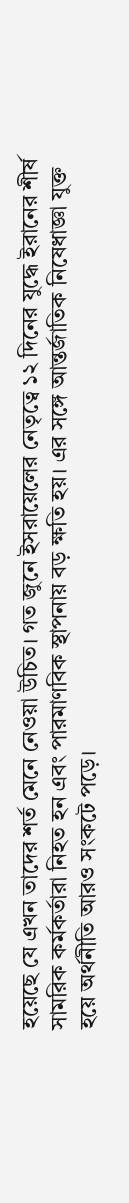হয়েছে যে এখন তাদের শর্ত মেনে নেওয়া উচিত। গত জুনে ইসরায়েলের নেতৃত্বে ১২ দিনের যুদ্ধে ইরানের শীর্ষ সামরিক কর্মকর্তারা নিহত হন এবং পারমাণবিক স্থাপনায় বড় ক্ষতি হয়। এর সঙ্গে আন্তর্জাতিক নিষেধাজ্ঞা যুক্ত হয়ে অর্থনীতি আরও সংকটে পড়ে।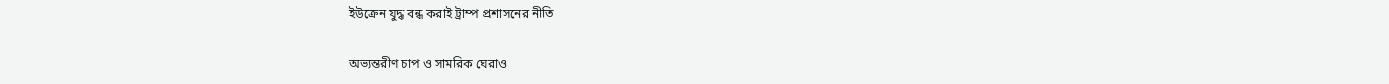ইউক্রেন যুদ্ধ বন্ধ করাই ট্রাম্প প্রশাসনের নীতি

অভ্যন্তরীণ চাপ ও সামরিক ঘেরাও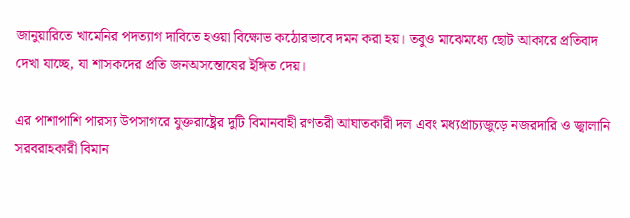জানুয়ারিতে খামেনির পদত্যাগ দাবিতে হওয়া বিক্ষোভ কঠোরভাবে দমন করা হয়। তবুও মাঝেমধ্যে ছোট আকারে প্রতিবাদ দেখা যাচ্ছে, যা শাসকদের প্রতি জনঅসন্তোষের ইঙ্গিত দেয়।

এর পাশাপাশি পারস্য উপসাগরে যুক্তরাষ্ট্রের দুটি বিমানবাহী রণতরী আঘাতকারী দল এবং মধ্যপ্রাচ্যজুড়ে নজরদারি ও জ্বালানি সরবরাহকারী বিমান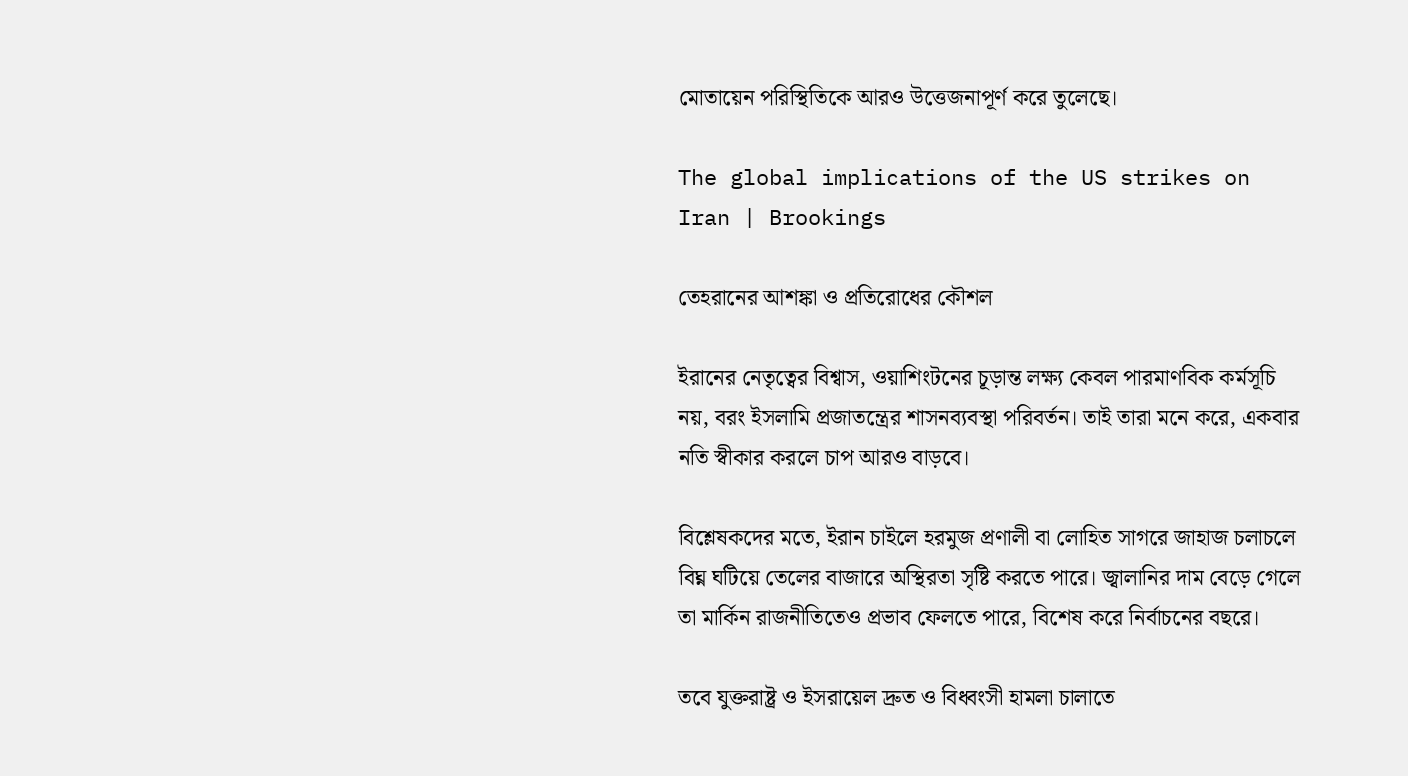মোতায়েন পরিস্থিতিকে আরও উত্তেজনাপূর্ণ করে তুলেছে।

The global implications of the US strikes on Iran | Brookings

তেহরানের আশঙ্কা ও প্রতিরোধের কৌশল

ইরানের নেতৃত্বের বিশ্বাস, ওয়াশিংটনের চূড়ান্ত লক্ষ্য কেবল পারমাণবিক কর্মসূচি নয়, বরং ইসলামি প্রজাতন্ত্রের শাসনব্যবস্থা পরিবর্তন। তাই তারা মনে করে, একবার নতি স্বীকার করলে চাপ আরও বাড়বে।

বিশ্লেষকদের মতে, ইরান চাইলে হরমুজ প্রণালী বা লোহিত সাগরে জাহাজ চলাচলে বিঘ্ন ঘটিয়ে তেলের বাজারে অস্থিরতা সৃষ্টি করতে পারে। জ্বালানির দাম বেড়ে গেলে তা মার্কিন রাজনীতিতেও প্রভাব ফেলতে পারে, বিশেষ করে নির্বাচনের বছরে।

তবে যুক্তরাষ্ট্র ও ইসরায়েল দ্রুত ও বিধ্বংসী হামলা চালাতে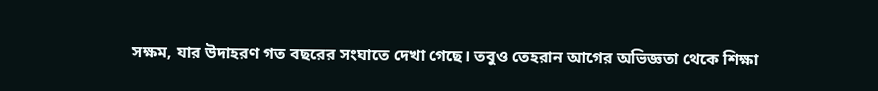সক্ষম, যার উদাহরণ গত বছরের সংঘাতে দেখা গেছে। তবুও তেহরান আগের অভিজ্ঞতা থেকে শিক্ষা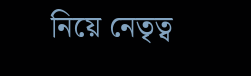নিয়ে নেতৃত্ব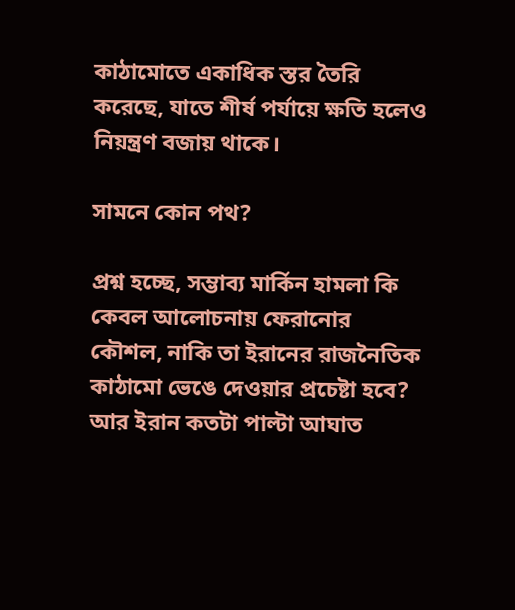কাঠামোতে একাধিক স্তর তৈরি করেছে, যাতে শীর্ষ পর্যায়ে ক্ষতি হলেও নিয়ন্ত্রণ বজায় থাকে।

সামনে কোন পথ?

প্রশ্ন হচ্ছে, সম্ভাব্য মার্কিন হামলা কি কেবল আলোচনায় ফেরানোর কৌশল, নাকি তা ইরানের রাজনৈতিক কাঠামো ভেঙে দেওয়ার প্রচেষ্টা হবে? আর ইরান কতটা পাল্টা আঘাত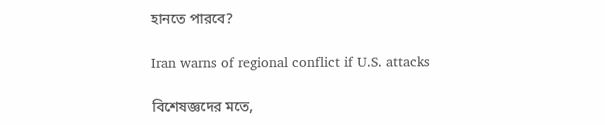হানতে পারবে?

Iran warns of regional conflict if U.S. attacks

বিশেষজ্ঞদের মতে,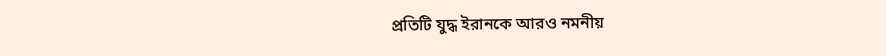প্রতিটি যুদ্ধ ইরানকে আরও নমনীয়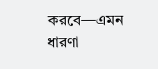করবে—এমন ধারণা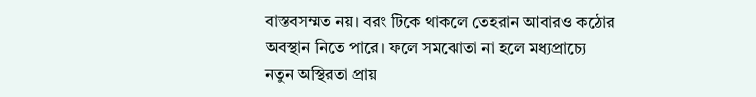বাস্তবসম্মত নয়। বরং টিকে থাকলে তেহরান আবারও কঠোর অবস্থান নিতে পারে। ফলে সমঝোতা না হলে মধ্যপ্রাচ্যে নতুন অস্থিরতা প্রায়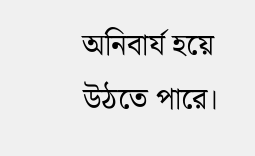অনিবার্য হয়ে উঠতে পারে।